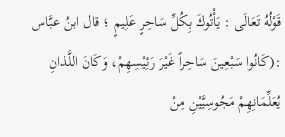قَوْلُهُ تَعَالَى : يَأْتُوكَ بِكُلِّ سَاحِرٍ عَلِيمٍ ؛ قال ابنُ عبَّاس :(كَانُوا سَبْعِينَ سَاحِراً غَيْرَ رَئِيْسِهِمْ، وَكَانَ اللَّذانِ يُعَلِّمَانِهِمْ مَجُوسِيَّيْنِ مِنْ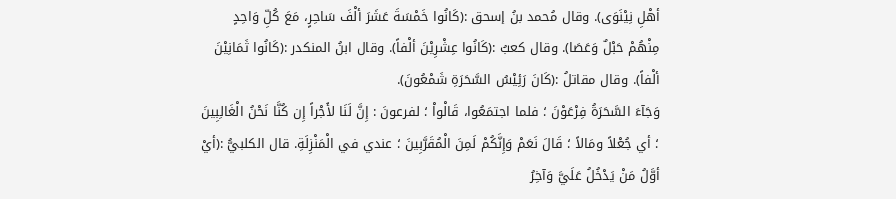أهْلِ نِيْنَوَى). وقال مُحمد بنُ إسحق :(كَانُوا خَمْسَةَ عَشَرَ ألْفَ سَاحِرٍ، مَعَ كُلِّ وَاحِدٍ مِنْهُمْ حَبْلٌ وَعَصَا). وقال كعبُ :(كَانُوا عِشْرِيْنَ ألْفاً). وقال ابنُ المنكدر :(كَانُوا ثَمَانِيْنَ ألْفاً). وقال مقاتلُ :(كَانَ رَئِيْسُ السَّحَرَةِ شَمْعُونَ).
وَجَآءَ السَّحَرَةُ فِرْعَوْنَ ؛ فلما اجتمَعُوا، قَالْواْ ؛ لفرعونَ : إِنَّ لَنَا لأَجْراً إِن كُنَّا نَحْنُ الْغَالِبِينَ ؛ أي جُعْلاً ومَالاً ؛ قَالَ نَعَمْ وَإِنَّكُمْ لَمِنَ الْمُقَرَّبِينَ ؛ عندي في الْمَنْزِلَةِ. قال الكلبيُّ :(أيْ أوَّلُ مَنْ يَدْخُلُ عَلَيَّ وَآخِرُ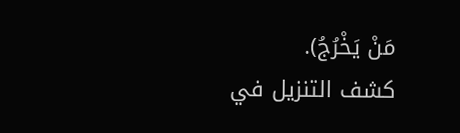مَنْ يَخْرُجُ).
كشف التنزيل في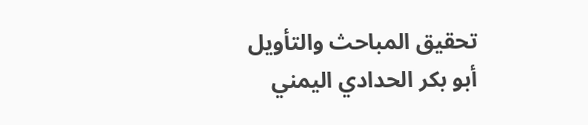تحقيق المباحث والتأويل
أبو بكر الحدادي اليمني